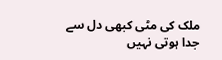ملک کی مٹی کبھی دل سے جدا ہوتی نہیں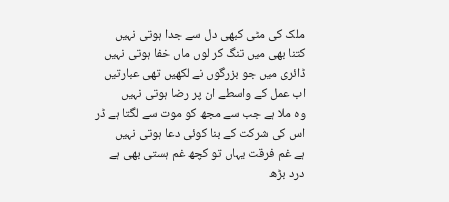ملک کی مٹی کبھی دل سے جدا ہوتی نہیں
کتنا بھی میں تنگ کر لوں ماں خفا ہوتی نہیں
ڈائری میں جو بزرگوں نے لکھیں تھی عبارتیں
اب عمل کے واسطے ان پر رضا ہوتی نہیں
وہ ملا ہے جب سے مجھ کو موت سے لگتا ہے ڈر
اس کی شرکت کے بنا کوئی دعا ہوتی نہیں
ہے غم فرقت یہاں تو کچھ غم ہستی بھی ہے
درد بڑھ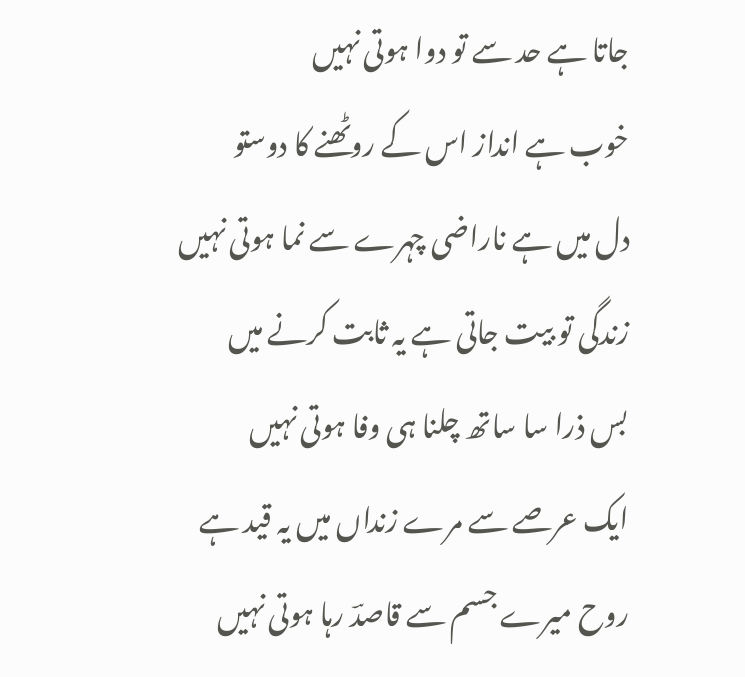جاتا ہے حد سے تو دوا ہوتی نہیں
خوب ہے انداز اس کے روٹھنے کا دوستو
دل میں ہے ناراضی چہرے سے نما ہوتی نہیں
زندگی تو بیت جاتی ہے یہ ثابت کرنے میں
بس ذرا سا ساتھ چلنا ہی وفا ہوتی نہیں
ایک عرصے سے مرے زنداں میں یہ قید ہے
روح میرے جسم سے قاصدؔ رہا ہوتی نہیں